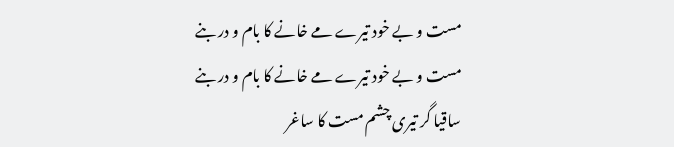مست و بے خود تیرے مے خانے کا بام و در بنے
مست و بے خود تیرے مے خانے کا بام و در بنے
ساقیا گر تیری چشم مست کا ساغر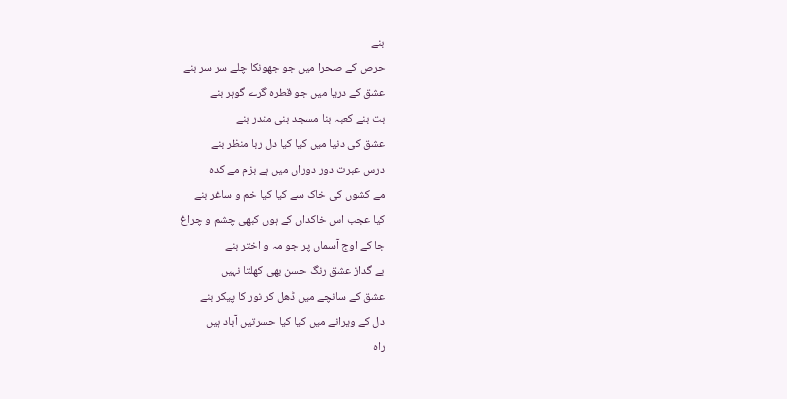بنے
حرص کے صحرا میں جو جھونکا چلے سر سر بنے
عشق کے دریا میں جو قطرہ گرے گوہر بنے
بت بنے کعبہ بنا مسجد بنی مندر بنے
عشق کی دنیا میں کیا کیا دل ربا منظر بنے
درس عبرت دور دوراں میں ہے بزم مے کدہ
مے کشوں کی خاک سے کیا کیا خم و ساغر بنے
کیا عجب اس خاکداں کے ہوں کبھی چشم و چراغ
جا کے اوج آسماں پر جو مہ و اختر بنے
بے گداز عشق رنگ حسن بھی کھلتا نہیں
عشق کے سانچے میں ڈھل کر نور کا پیکر بنے
دل کے ویرانے میں کیا کیا حسرتیں آباد ہیں
راہ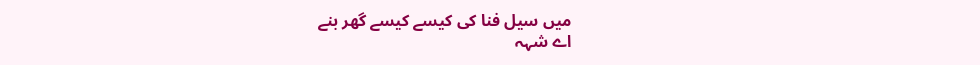میں سیل فنا کی کیسے کیسے گھر بنے
اے شہہ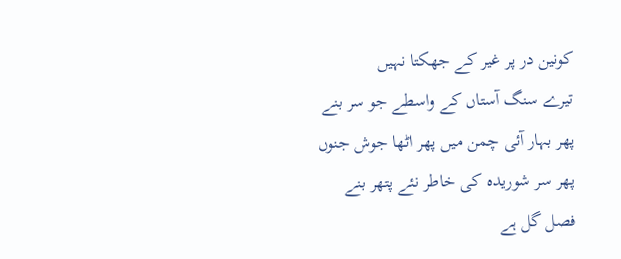کونین در پر غیر کے جھکتا نہیں
تیرے سنگ آستاں کے واسطے جو سر بنے
پھر بہار آئی چمن میں پھر اٹھا جوش جنوں
پھر سر شوریدہ کی خاطر نئے پتھر بنے
فصل گل ہے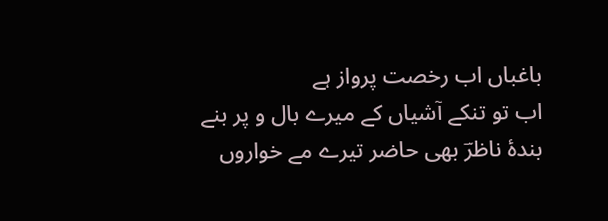باغباں اب رخصت پرواز ہے
اب تو تنکے آشیاں کے میرے بال و پر بنے
بندۂ ناظرؔ بھی حاضر تیرے مے خواروں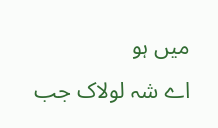میں ہو
اے شہ لولاک جب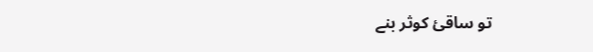تو ساقیٔ کوثر بنے